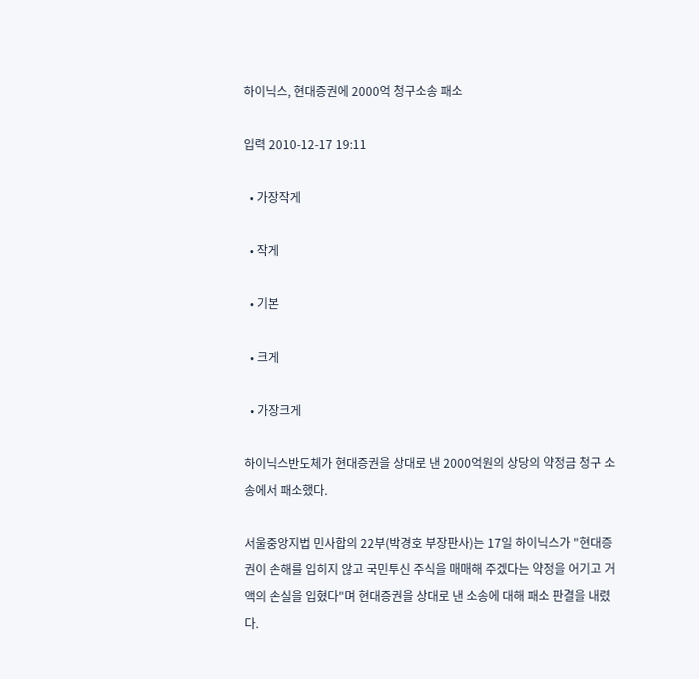하이닉스, 현대증권에 2000억 청구소송 패소

입력 2010-12-17 19:11

  • 가장작게

  • 작게

  • 기본

  • 크게

  • 가장크게

하이닉스반도체가 현대증권을 상대로 낸 2000억원의 상당의 약정금 청구 소송에서 패소했다.

서울중앙지법 민사합의 22부(박경호 부장판사)는 17일 하이닉스가 "현대증권이 손해를 입히지 않고 국민투신 주식을 매매해 주겠다는 약정을 어기고 거액의 손실을 입혔다"며 현대증권을 상대로 낸 소송에 대해 패소 판결을 내렸다.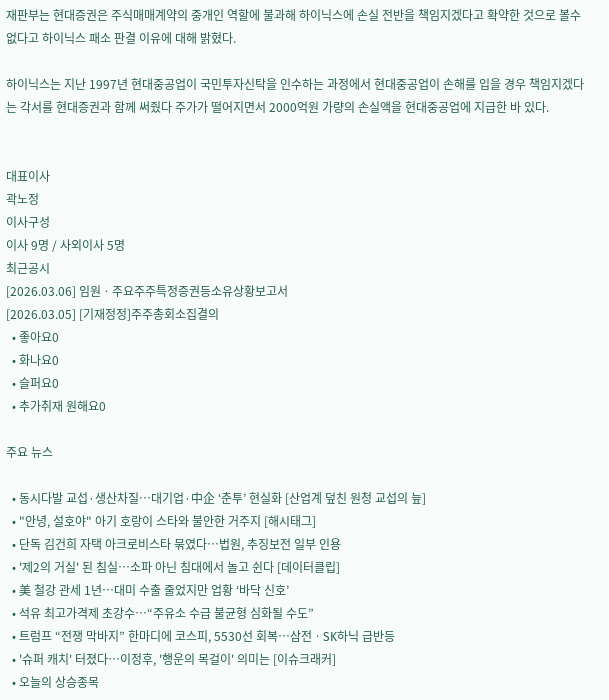재판부는 현대증권은 주식매매계약의 중개인 역할에 불과해 하이닉스에 손실 전반을 책임지겠다고 확약한 것으로 볼수 없다고 하이닉스 패소 판결 이유에 대해 밝혔다.

하이닉스는 지난 1997년 현대중공업이 국민투자신탁을 인수하는 과정에서 현대중공업이 손해를 입을 경우 책임지겠다는 각서를 현대증권과 함께 써줬다 주가가 떨어지면서 2000억원 가량의 손실액을 현대중공업에 지급한 바 있다.


대표이사
곽노정
이사구성
이사 9명 / 사외이사 5명
최근공시
[2026.03.06] 임원ㆍ주요주주특정증권등소유상황보고서
[2026.03.05] [기재정정]주주총회소집결의
  • 좋아요0
  • 화나요0
  • 슬퍼요0
  • 추가취재 원해요0

주요 뉴스

  • 동시다발 교섭·생산차질…대기업·中企 ‘춘투’ 현실화 [산업계 덮친 원청 교섭의 늪]
  • "안녕, 설호야" 아기 호랑이 스타와 불안한 거주지 [해시태그]
  • 단독 김건희 자택 아크로비스타 묶였다…법원, 추징보전 일부 인용
  • '제2의 거실' 된 침실…소파 아닌 침대에서 놀고 쉰다 [데이터클립]
  • 美 철강 관세 1년…대미 수출 줄었지만 업황 ‘바닥 신호’
  • 석유 최고가격제 초강수…“주유소 수급 불균형 심화될 수도”
  • 트럼프 “전쟁 막바지” 한마디에 코스피, 5530선 회복⋯삼전ㆍSK하닉 급반등
  • '슈퍼 캐치' 터졌다⋯이정후, '행운의 목걸이' 의미는 [이슈크래커]
  • 오늘의 상승종목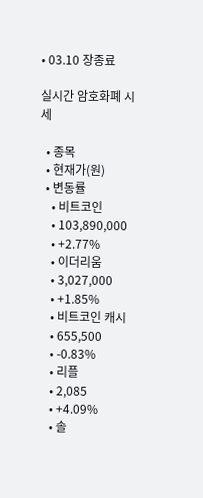• 03.10 장종료

실시간 암호화폐 시세

  • 종목
  • 현재가(원)
  • 변동률
    • 비트코인
    • 103,890,000
    • +2.77%
    • 이더리움
    • 3,027,000
    • +1.85%
    • 비트코인 캐시
    • 655,500
    • -0.83%
    • 리플
    • 2,085
    • +4.09%
    • 솔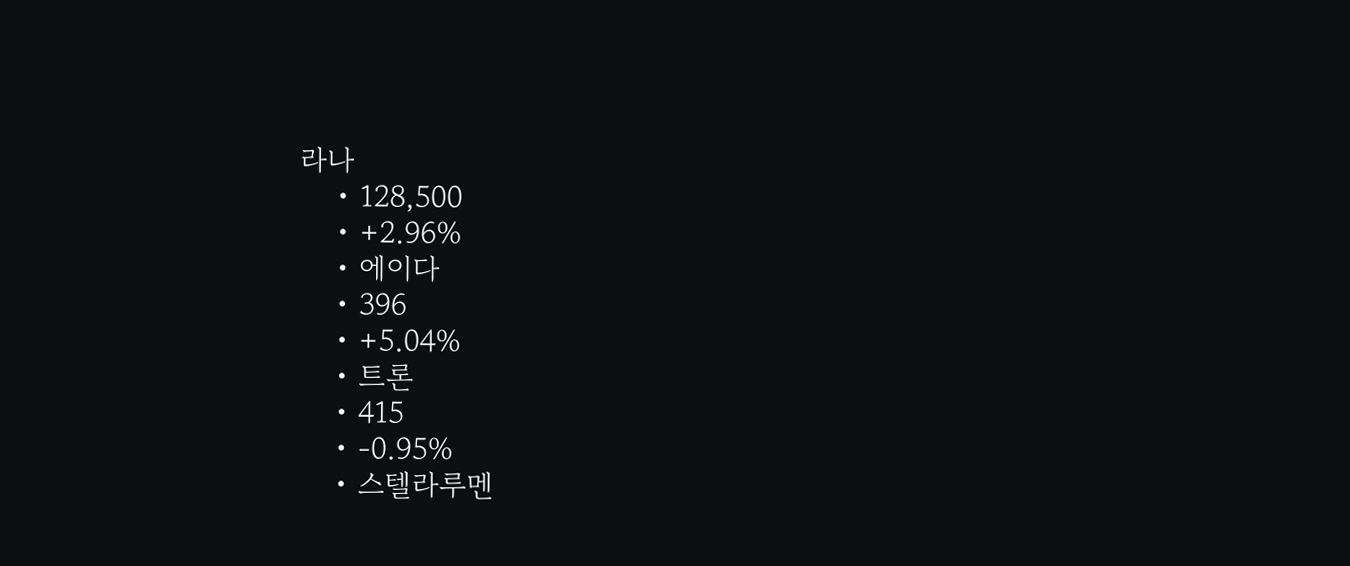라나
    • 128,500
    • +2.96%
    • 에이다
    • 396
    • +5.04%
    • 트론
    • 415
    • -0.95%
    • 스텔라루멘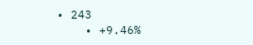• 243
    • +9.46%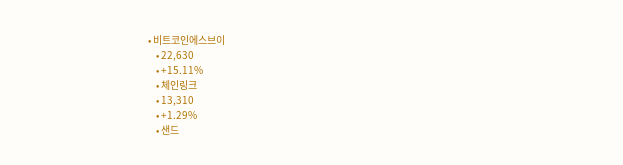• 비트코인에스브이
    • 22,630
    • +15.11%
    • 체인링크
    • 13,310
    • +1.29%
    • 샌드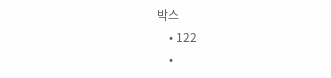박스
    • 122
    •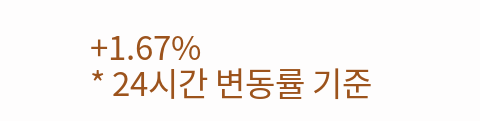+1.67%
* 24시간 변동률 기준